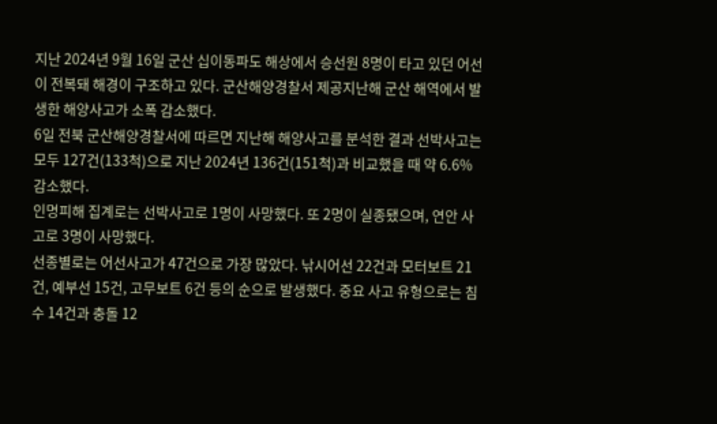지난 2024년 9월 16일 군산 십이동파도 해상에서 승선원 8명이 타고 있던 어선이 전복돼 해경이 구조하고 있다. 군산해양경찰서 제공지난해 군산 해역에서 발생한 해양사고가 소폭 감소했다.
6일 전북 군산해양경찰서에 따르면 지난해 해양사고를 분석한 결과 선박사고는 모두 127건(133척)으로 지난 2024년 136건(151척)과 비교했을 때 약 6.6% 감소했다.
인명피해 집계로는 선박사고로 1명이 사망했다. 또 2명이 실종됐으며, 연안 사고로 3명이 사망했다.
선종별로는 어선사고가 47건으로 가장 많았다. 낚시어선 22건과 모터보트 21건, 예부선 15건, 고무보트 6건 등의 순으로 발생했다. 중요 사고 유형으로는 침수 14건과 충돌 12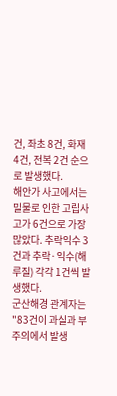건, 좌초 8건, 화재 4건, 전복 2건 순으로 발생했다.
해안가 사고에서는 밀물로 인한 고립사고가 6건으로 가장 많았다. 추락익수 3건과 추락·익수(해루질) 각각 1건씩 발생했다.
군산해경 관계자는 "83건이 과실과 부주의에서 발생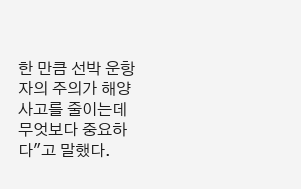한 만큼 선박 운항자의 주의가 해양사고를 줄이는데 무엇보다 중요하다"고 말했다.